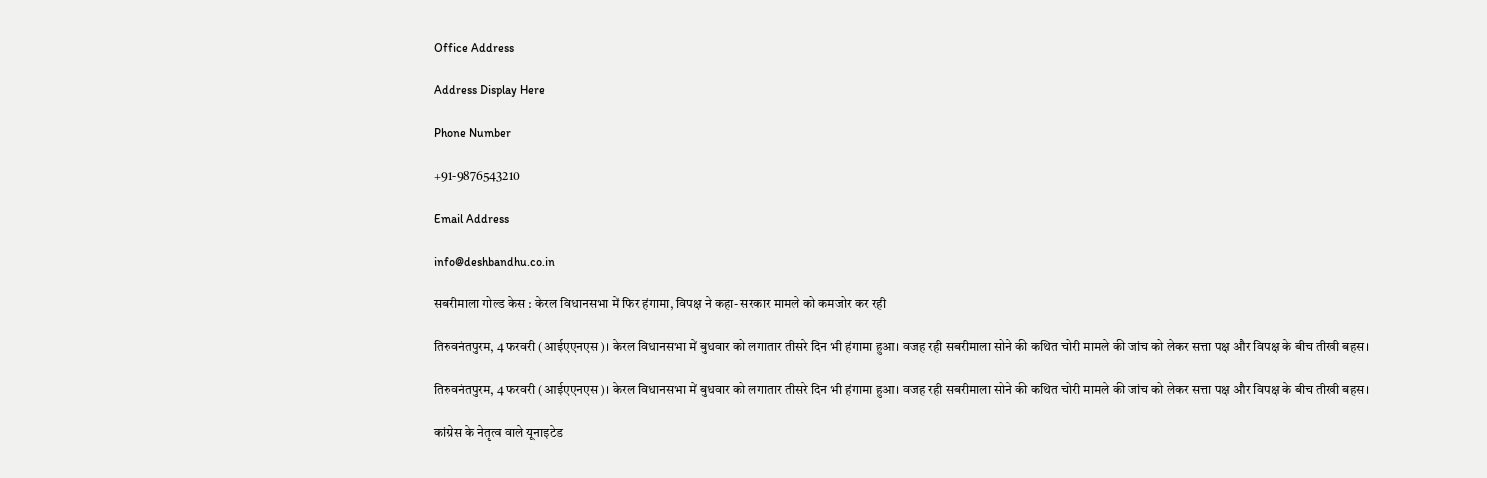Office Address

Address Display Here

Phone Number

+91-9876543210

Email Address

info@deshbandhu.co.in

सबरीमाला गोल्ड केस : केरल विधानसभा में फिर हंगामा, विपक्ष ने कहा- सरकार मामले को कमजोर कर रही

तिरुवनंतपुरम, 4 फरवरी (आईएएनएस)। केरल विधानसभा में बुधवार को लगातार तीसरे दिन भी हंगामा हुआ। वजह रही सबरीमाला सोने की कथित चोरी मामले की जांच को लेकर सत्ता पक्ष और विपक्ष के बीच तीखी बहस।

तिरुवनंतपुरम, 4 फरवरी (आईएएनएस)। केरल विधानसभा में बुधवार को लगातार तीसरे दिन भी हंगामा हुआ। वजह रही सबरीमाला सोने की कथित चोरी मामले की जांच को लेकर सत्ता पक्ष और विपक्ष के बीच तीखी बहस।

कांग्रेस के नेतृत्व वाले यूनाइटेड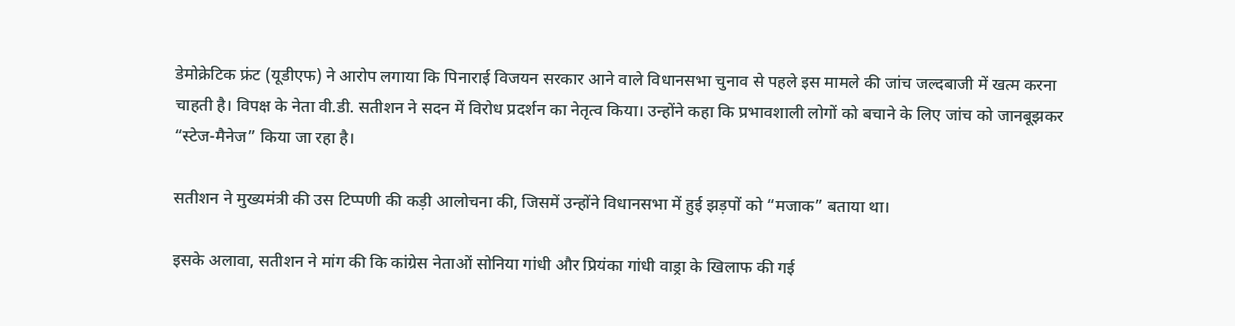डेमोक्रेटिक फ्रंट (यूडीएफ) ने आरोप लगाया कि पिनाराई विजयन सरकार आने वाले विधानसभा चुनाव से पहले इस मामले की जांच जल्दबाजी में खत्म करना चाहती है। विपक्ष के नेता वी.डी. सतीशन ने सदन में विरोध प्रदर्शन का नेतृत्व किया। उन्होंने कहा कि प्रभावशाली लोगों को बचाने के लिए जांच को जानबूझकर “स्टेज-मैनेज” किया जा रहा है।

सतीशन ने मुख्यमंत्री की उस टिप्पणी की कड़ी आलोचना की, जिसमें उन्होंने विधानसभा में हुई झड़पों को “मजाक” बताया था।

इसके अलावा, सतीशन ने मांग की कि कांग्रेस नेताओं सोनिया गांधी और प्रियंका गांधी वाड्रा के खिलाफ की गई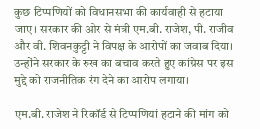कुछ टिप्पणियों को विधानसभा की कार्यवाही से हटाया जाए। सरकार की ओर से मंत्री एम.बी. राजेश, पी. राजीव और वी. शिवनकुट्टी ने विपक्ष के आरोपों का जवाब दिया। उन्होंने सरकार के रुख का बचाव करते हुए कांग्रेस पर इस मुद्दे को राजनीतिक रंग देने का आरोप लगाया।

एम.बी. राजेश ने रिकॉर्ड से टिप्पणियां हटाने की मांग को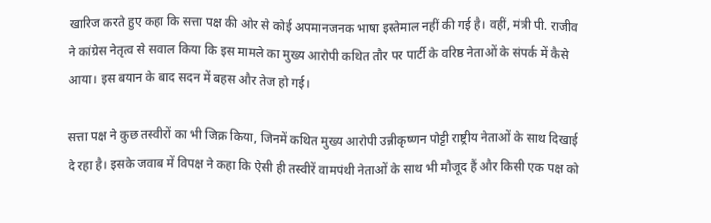खारिज करते हुए कहा कि सत्ता पक्ष की ओर से कोई अपमानजनक भाषा इस्तेमाल नहीं की गई है। वहीं, मंत्री पी. राजीव ने कांग्रेस नेतृत्व से सवाल किया कि इस मामले का मुख्य आरोपी कथित तौर पर पार्टी के वरिष्ठ नेताओं के संपर्क में कैसे आया। इस बयान के बाद सदन में बहस और तेज हो गई।

सत्ता पक्ष ने कुछ तस्वीरों का भी जिक्र किया, जिनमें कथित मुख्य आरोपी उन्नीकृष्णन पोट्टी राष्ट्रीय नेताओं के साथ दिखाई दे रहा है। इसके जवाब में विपक्ष ने कहा कि ऐसी ही तस्वीरें वामपंथी नेताओं के साथ भी मौजूद हैं और किसी एक पक्ष को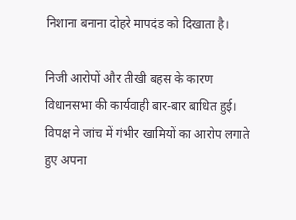निशाना बनाना दोहरे मापदंड को दिखाता है।

निजी आरोपों और तीखी बहस के कारण विधानसभा की कार्यवाही बार-बार बाधित हुई। विपक्ष ने जांच में गंभीर खामियों का आरोप लगाते हुए अपना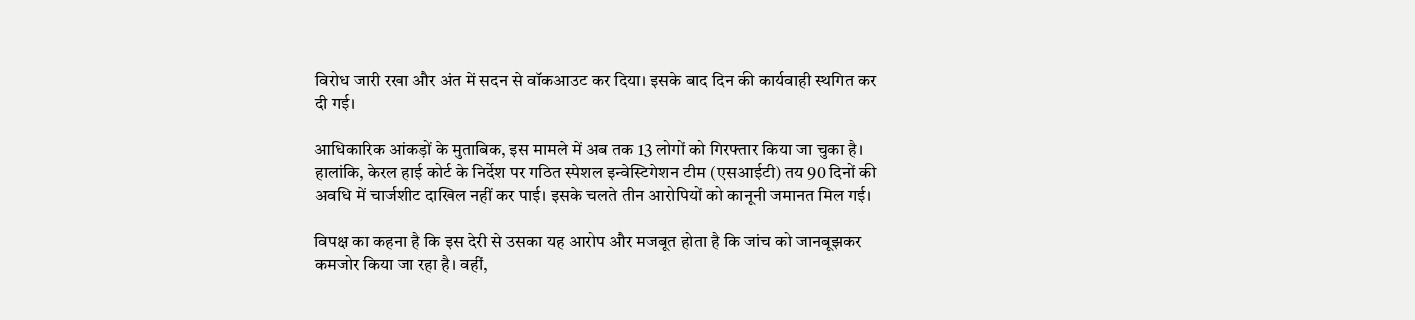विरोध जारी रखा और अंत में सदन से वॉकआउट कर दिया। इसके बाद दिन की कार्यवाही स्थगित कर दी गई।

आधिकारिक आंकड़ों के मुताबिक, इस मामले में अब तक 13 लोगों को गिरफ्तार किया जा चुका है। हालांकि, केरल हाई कोर्ट के निर्देश पर गठित स्पेशल इन्वेस्टिगेशन टीम (एसआईटी) तय 90 दिनों की अवधि में चार्जशीट दाखिल नहीं कर पाई। इसके चलते तीन आरोपियों को कानूनी जमानत मिल गई।

विपक्ष का कहना है कि इस देरी से उसका यह आरोप और मजबूत होता है कि जांच को जानबूझकर कमजोर किया जा रहा है। वहीं,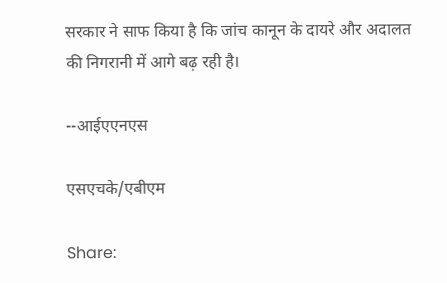सरकार ने साफ किया है कि जांच कानून के दायरे और अदालत की निगरानी में आगे बढ़ रही है।

--आईएएनएस

एसएचके/एबीएम

Share: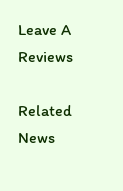Leave A Reviews

Related News